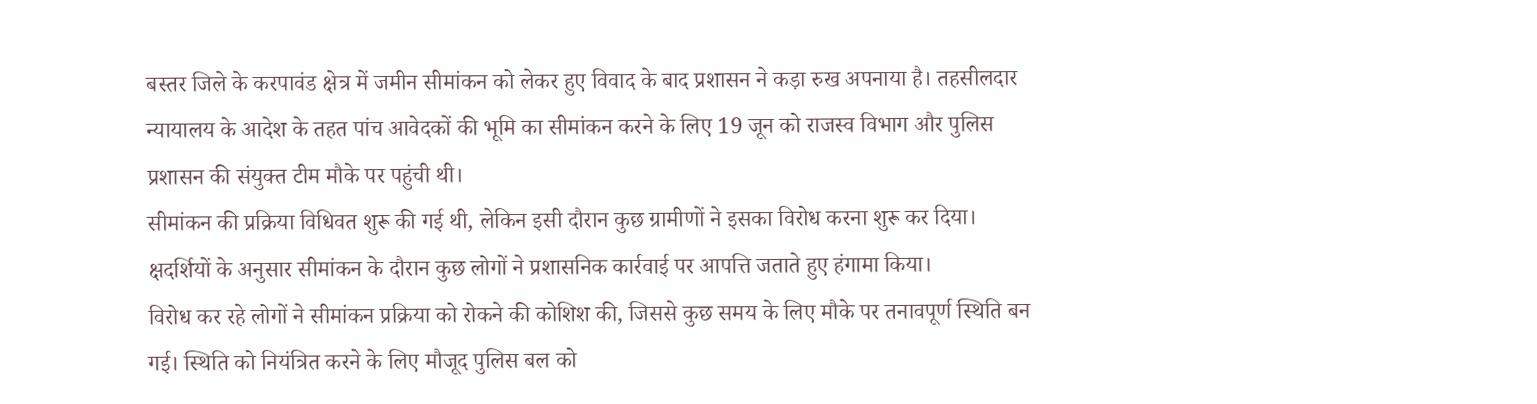बस्तर जिले के करपावंड क्षेत्र में जमीन सीमांकन को लेकर हुए विवाद के बाद प्रशासन ने कड़ा रुख अपनाया है। तहसीलदार न्यायालय के आदेश के तहत पांच आवेदकों की भूमि का सीमांकन करने के लिए 19 जून को राजस्व विभाग और पुलिस प्रशासन की संयुक्त टीम मौके पर पहुंची थी।
सीमांकन की प्रक्रिया विधिवत शुरू की गई थी, लेकिन इसी दौरान कुछ ग्रामीणों ने इसका विरोध करना शुरू कर दिया। क्षदर्शियों के अनुसार सीमांकन के दौरान कुछ लोगों ने प्रशासनिक कार्रवाई पर आपत्ति जताते हुए हंगामा किया।
विरोध कर रहे लोगों ने सीमांकन प्रक्रिया को रोकने की कोशिश की, जिससे कुछ समय के लिए मौके पर तनावपूर्ण स्थिति बन गई। स्थिति को नियंत्रित करने के लिए मौजूद पुलिस बल को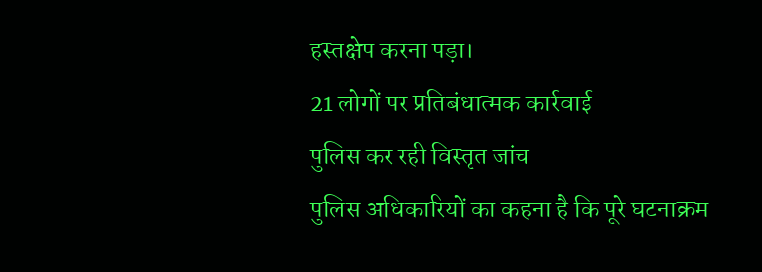हस्तक्षेप करना पड़ा।
21 लोगों पर प्रतिबंधात्मक कार्रवाई
पुलिस कर रही विस्तृत जांच
पुलिस अधिकारियों का कहना है कि पूरे घटनाक्रम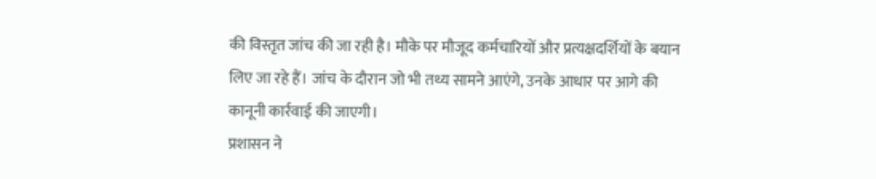की विस्तृत जांच की जा रही है। मौके पर मौजूद कर्मचारियों और प्रत्यक्षदर्शियों के बयान लिए जा रहे हैं। जांच के दौरान जो भी तथ्य सामने आएंगे, उनके आधार पर आगे की कानूनी कार्रवाई की जाएगी।
प्रशासन ने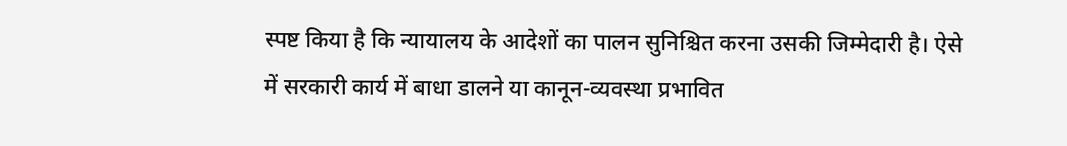स्पष्ट किया है कि न्यायालय के आदेशों का पालन सुनिश्चित करना उसकी जिम्मेदारी है। ऐसे में सरकारी कार्य में बाधा डालने या कानून-व्यवस्था प्रभावित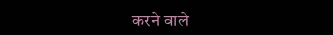करने वाले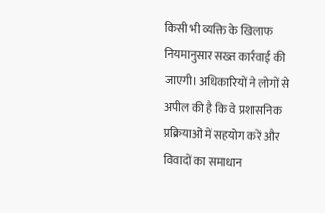किसी भी व्यक्ति के खिलाफ नियमानुसार सख्त कार्रवाई की जाएगी। अधिकारियों ने लोगों से अपील की है कि वे प्रशासनिक प्रक्रियाओं में सहयोग करें और विवादों का समाधान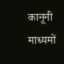कानूनी माध्यमों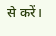से करें।